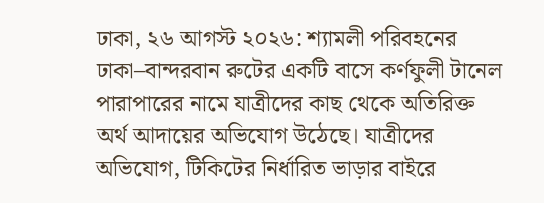ঢাকা, ২৬ আগস্ট ২০২৬: শ্যামলী পরিবহনের ঢাকা–বান্দরবান রুটের একটি বাসে কর্ণফুলী টানেল পারাপারের নামে যাত্রীদের কাছ থেকে অতিরিক্ত অর্থ আদায়ের অভিযোগ উঠেছে। যাত্রীদের অভিযোগ, টিকিটের নির্ধারিত ভাড়ার বাইরে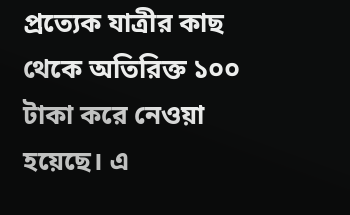প্রত্যেক যাত্রীর কাছ থেকে অতিরিক্ত ১০০ টাকা করে নেওয়া হয়েছে। এ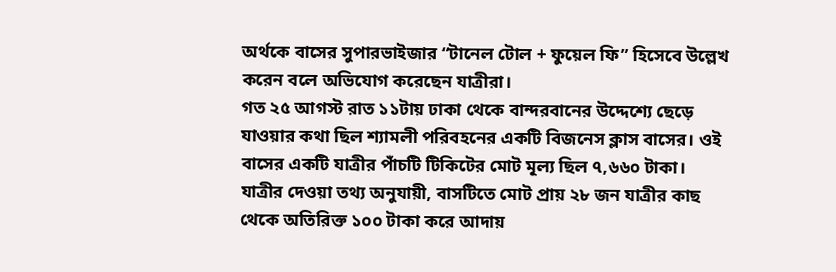অর্থকে বাসের সুপারভাইজার “টানেল টোল + ফুয়েল ফি” হিসেবে উল্লেখ করেন বলে অভিযোগ করেছেন যাত্রীরা।
গত ২৫ আগস্ট রাত ১১টায় ঢাকা থেকে বান্দরবানের উদ্দেশ্যে ছেড়ে যাওয়ার কথা ছিল শ্যামলী পরিবহনের একটি বিজনেস ক্লাস বাসের। ওই বাসের একটি যাত্রীর পাঁচটি টিকিটের মোট মূল্য ছিল ৭,৬৬০ টাকা। যাত্রীর দেওয়া তথ্য অনুযায়ী, বাসটিতে মোট প্রায় ২৮ জন যাত্রীর কাছ থেকে অতিরিক্ত ১০০ টাকা করে আদায়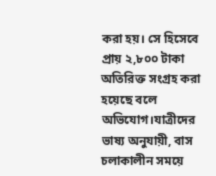করা হয়। সে হিসেবে প্রায় ২,৮০০ টাকা অতিরিক্ত সংগ্রহ করা হয়েছে বলে অভিযোগ।যাত্রীদের ভাষ্য অনুযায়ী, বাস চলাকালীন সময়ে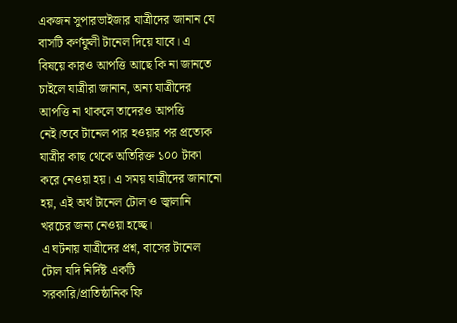একজন সুপারভাইজার যাত্রীদের জানান যে বাসটি কর্ণফুলী টানেল দিয়ে যাবে। এ বিষয়ে কারও আপত্তি আছে কি না জানতে চাইলে যাত্রীরা জানান, অন্য যাত্রীদের আপত্তি না থাকলে তাদেরও আপত্তি নেই।তবে টানেল পার হওয়ার পর প্রত্যেক যাত্রীর কাছ থেকে অতিরিক্ত ১০০ টাকা করে নেওয়া হয়। এ সময় যাত্রীদের জানানো হয়, এই অর্থ টানেল টোল ও জ্বালানি খরচের জন্য নেওয়া হচ্ছে।
এ ঘটনায় যাত্রীদের প্রশ্ন, বাসের টানেল টোল যদি নির্দিষ্ট একটি সরকারি/প্রাতিষ্ঠানিক ফি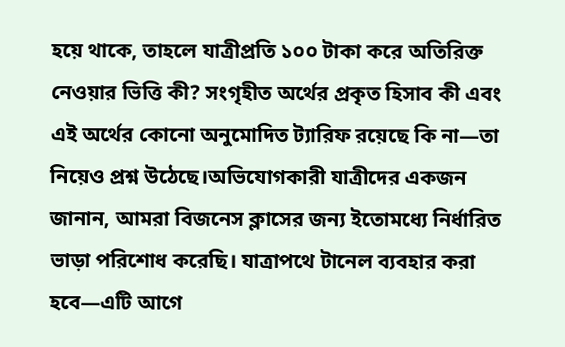হয়ে থাকে, তাহলে যাত্রীপ্রতি ১০০ টাকা করে অতিরিক্ত নেওয়ার ভিত্তি কী? সংগৃহীত অর্থের প্রকৃত হিসাব কী এবং এই অর্থের কোনো অনুমোদিত ট্যারিফ রয়েছে কি না—তা নিয়েও প্রশ্ন উঠেছে।অভিযোগকারী যাত্রীদের একজন জানান, আমরা বিজনেস ক্লাসের জন্য ইতোমধ্যে নির্ধারিত ভাড়া পরিশোধ করেছি। যাত্রাপথে টানেল ব্যবহার করা হবে—এটি আগে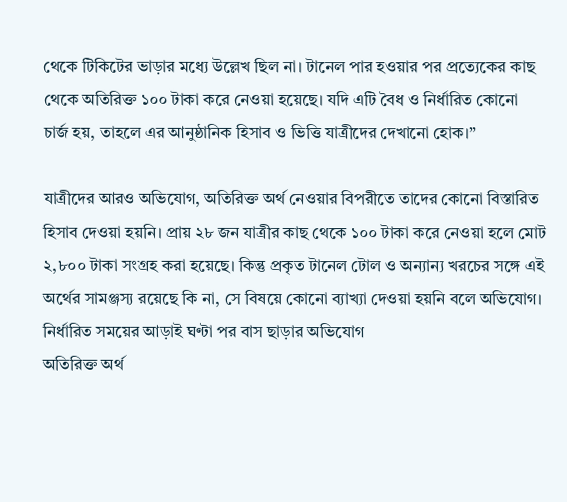থেকে টিকিটের ভাড়ার মধ্যে উল্লেখ ছিল না। টানেল পার হওয়ার পর প্রত্যেকের কাছ থেকে অতিরিক্ত ১০০ টাকা করে নেওয়া হয়েছে। যদি এটি বৈধ ও নির্ধারিত কোনো চার্জ হয়, তাহলে এর আনুষ্ঠানিক হিসাব ও ভিত্তি যাত্রীদের দেখানো হোক।”

যাত্রীদের আরও অভিযোগ, অতিরিক্ত অর্থ নেওয়ার বিপরীতে তাদের কোনো বিস্তারিত হিসাব দেওয়া হয়নি। প্রায় ২৮ জন যাত্রীর কাছ থেকে ১০০ টাকা করে নেওয়া হলে মোট ২,৮০০ টাকা সংগ্রহ করা হয়েছে। কিন্তু প্রকৃত টানেল টোল ও অন্যান্য খরচের সঙ্গে এই অর্থের সামঞ্জস্য রয়েছে কি না, সে বিষয়ে কোনো ব্যাখ্যা দেওয়া হয়নি বলে অভিযোগ।
নির্ধারিত সময়ের আড়াই ঘণ্টা পর বাস ছাড়ার অভিযোগ
অতিরিক্ত অর্থ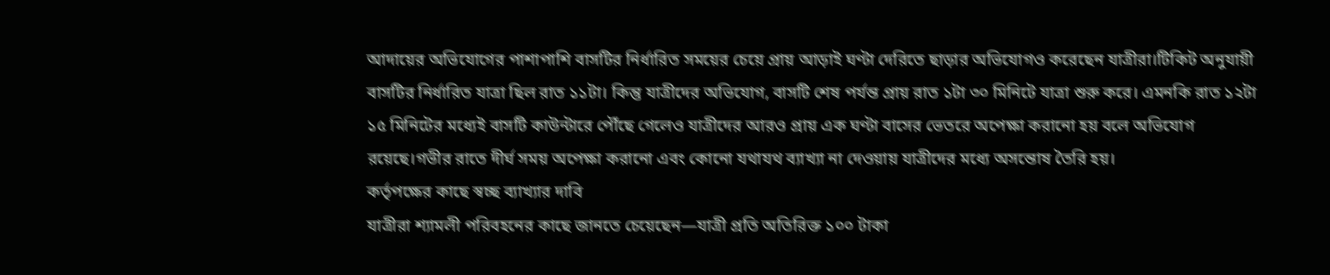আদায়ের অভিযোগের পাশাপাশি বাসটির নির্ধারিত সময়ের চেয়ে প্রায় আড়াই ঘণ্টা দেরিতে ছাড়ার অভিযোগও করেছেন যাত্রীরা।টিকিট অনুযায়ী বাসটির নির্ধারিত যাত্রা ছিল রাত ১১টা। কিন্তু যাত্রীদের অভিযোগ, বাসটি শেষ পর্যন্ত প্রায় রাত ১টা ৩০ মিনিটে যাত্রা শুরু করে। এমনকি রাত ১২টা ১৫ মিনিটের মধ্যেই বাসটি কাউন্টারে পৌঁছে গেলেও যাত্রীদের আরও প্রায় এক ঘণ্টা বাসের ভেতরে অপেক্ষা করানো হয় বলে অভিযোগ রয়েছে।গভীর রাতে দীর্ঘ সময় অপেক্ষা করানো এবং কোনো যথাযথ ব্যাখ্যা না দেওয়ায় যাত্রীদের মধ্যে অসন্তোষ তৈরি হয়।
কর্তৃপক্ষের কাছে স্বচ্ছ ব্যাখ্যার দাবি
যাত্রীরা শ্যামলী পরিবহনের কাছে জানতে চেয়েছেন—যাত্রী প্রতি অতিরিক্ত ১০০ টাকা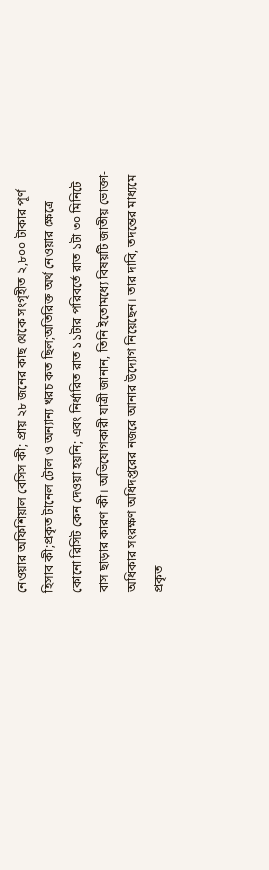নেওয়ার অফিশিয়াল বেসিস কী; প্রায় ২৮ জনের কাছ থেকে সংগৃহীত ২,৮০০ টাকার পূর্ণ হিসাব কী;প্রকৃত টানেল টোল ও অন্যান্য খরচ কত ছিল;অতিরিক্ত অর্থ নেওয়ার ক্ষেত্রে কোনো রিসিট কেন দেওয়া হয়নি; এবং নির্ধারিত রাত ১১টার পরিবর্তে রাত ১টা ৩০ মিনিটে বাস ছাড়ার কারণ কী। অভিযোগকারী যাত্রী জানান, তিনি ইতোমধ্যে বিষয়টি জাতীয় ভোক্তা-অধিকার সংরক্ষণ অধিদপ্তরের নজরে আনার উদ্যোগ নিয়েছেন। তার দাবি, তদন্তের মাধ্যমে প্রকৃত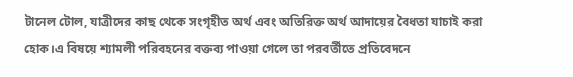টানেল টোল, যাত্রীদের কাছ থেকে সংগৃহীত অর্থ এবং অতিরিক্ত অর্থ আদায়ের বৈধতা যাচাই করা হোক।এ বিষয়ে শ্যামলী পরিবহনের বক্তব্য পাওয়া গেলে তা পরবর্তীতে প্রতিবেদনে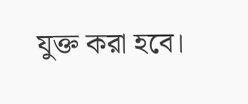যুক্ত করা হবে।